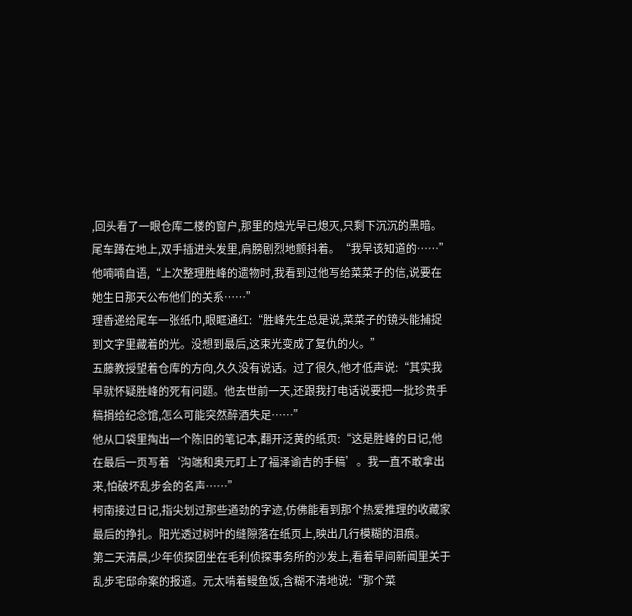,回头看了一眼仓库二楼的窗户,那里的烛光早已熄灭,只剩下沉沉的黑暗。
尾车蹲在地上,双手插进头发里,肩膀剧烈地颤抖着。“我早该知道的……”他喃喃自语,“上次整理胜峰的遗物时,我看到过他写给菜菜子的信,说要在她生日那天公布他们的关系……”
理香递给尾车一张纸巾,眼眶通红:“胜峰先生总是说,菜菜子的镜头能捕捉到文字里藏着的光。没想到最后,这束光变成了复仇的火。”
五藤教授望着仓库的方向,久久没有说话。过了很久,他才低声说:“其实我早就怀疑胜峰的死有问题。他去世前一天,还跟我打电话说要把一批珍贵手稿捐给纪念馆,怎么可能突然醉酒失足……”
他从口袋里掏出一个陈旧的笔记本,翻开泛黄的纸页:“这是胜峰的日记,他在最后一页写着‘沟端和奥元盯上了福泽谕吉的手稿’。我一直不敢拿出来,怕破坏乱步会的名声……”
柯南接过日记,指尖划过那些遒劲的字迹,仿佛能看到那个热爱推理的收藏家最后的挣扎。阳光透过树叶的缝隙落在纸页上,映出几行模糊的泪痕。
第二天清晨,少年侦探团坐在毛利侦探事务所的沙发上,看着早间新闻里关于乱步宅邸命案的报道。元太啃着鳗鱼饭,含糊不清地说:“那个菜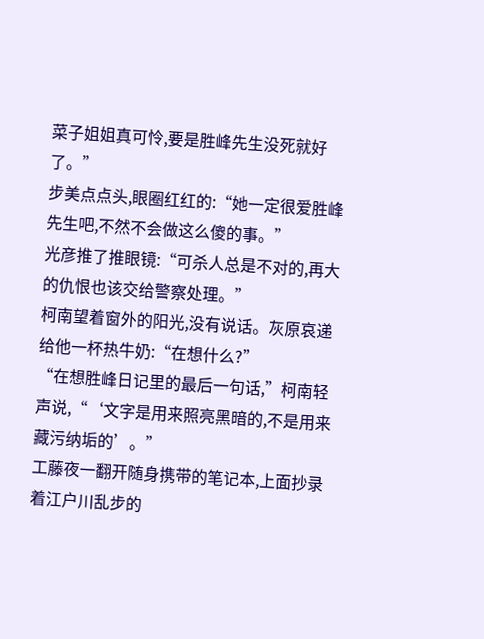菜子姐姐真可怜,要是胜峰先生没死就好了。”
步美点点头,眼圈红红的:“她一定很爱胜峰先生吧,不然不会做这么傻的事。”
光彦推了推眼镜:“可杀人总是不对的,再大的仇恨也该交给警察处理。”
柯南望着窗外的阳光,没有说话。灰原哀递给他一杯热牛奶:“在想什么?”
“在想胜峰日记里的最后一句话,”柯南轻声说,“‘文字是用来照亮黑暗的,不是用来藏污纳垢的’。”
工藤夜一翻开随身携带的笔记本,上面抄录着江户川乱步的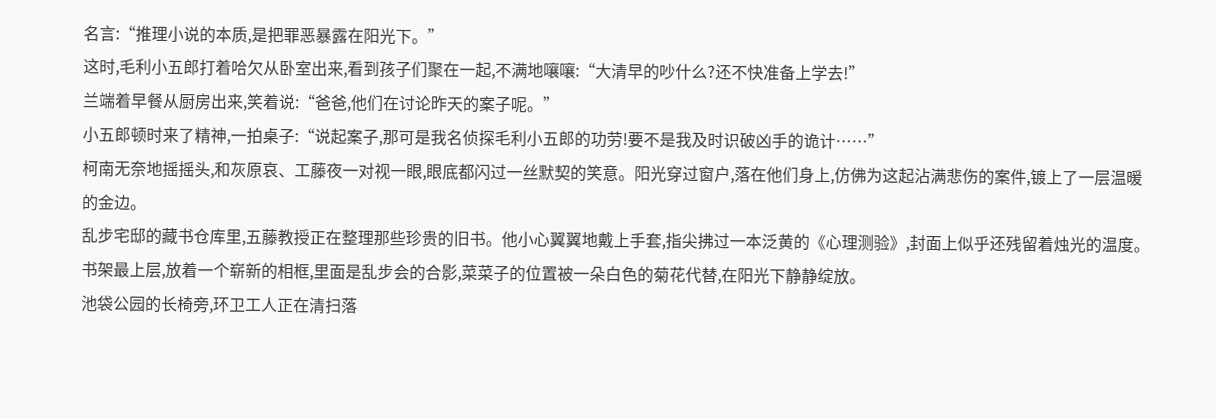名言:“推理小说的本质,是把罪恶暴露在阳光下。”
这时,毛利小五郎打着哈欠从卧室出来,看到孩子们聚在一起,不满地嚷嚷:“大清早的吵什么?还不快准备上学去!”
兰端着早餐从厨房出来,笑着说:“爸爸,他们在讨论昨天的案子呢。”
小五郎顿时来了精神,一拍桌子:“说起案子,那可是我名侦探毛利小五郎的功劳!要不是我及时识破凶手的诡计……”
柯南无奈地摇摇头,和灰原哀、工藤夜一对视一眼,眼底都闪过一丝默契的笑意。阳光穿过窗户,落在他们身上,仿佛为这起沾满悲伤的案件,镀上了一层温暖的金边。
乱步宅邸的藏书仓库里,五藤教授正在整理那些珍贵的旧书。他小心翼翼地戴上手套,指尖拂过一本泛黄的《心理测验》,封面上似乎还残留着烛光的温度。书架最上层,放着一个崭新的相框,里面是乱步会的合影,菜菜子的位置被一朵白色的菊花代替,在阳光下静静绽放。
池袋公园的长椅旁,环卫工人正在清扫落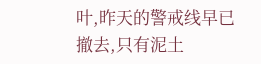叶,昨天的警戒线早已撤去,只有泥土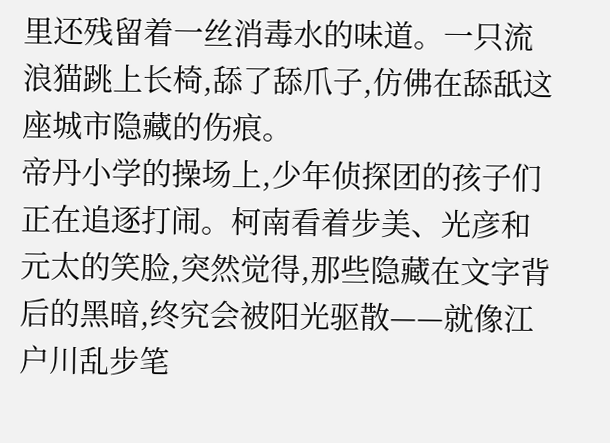里还残留着一丝消毒水的味道。一只流浪猫跳上长椅,舔了舔爪子,仿佛在舔舐这座城市隐藏的伤痕。
帝丹小学的操场上,少年侦探团的孩子们正在追逐打闹。柯南看着步美、光彦和元太的笑脸,突然觉得,那些隐藏在文字背后的黑暗,终究会被阳光驱散——就像江户川乱步笔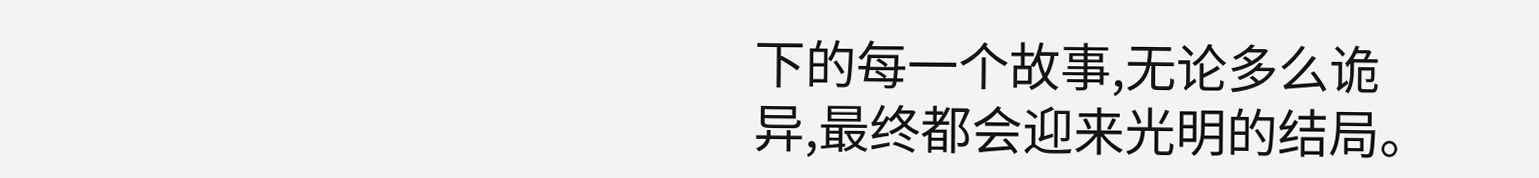下的每一个故事,无论多么诡异,最终都会迎来光明的结局。